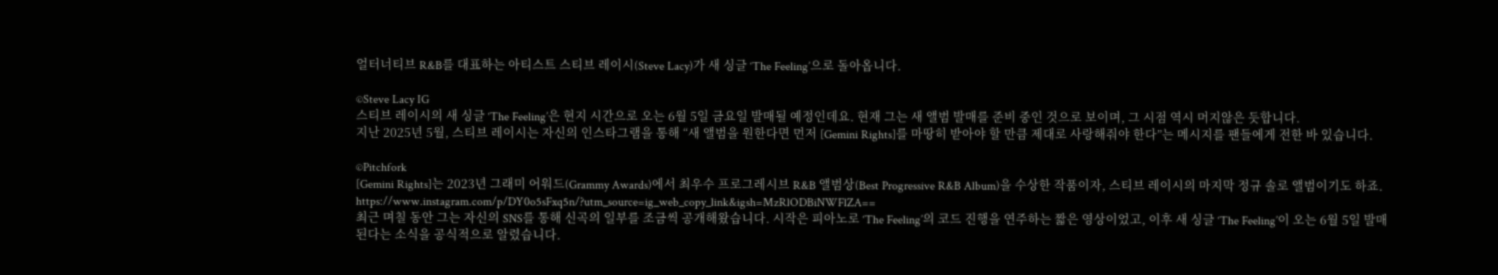얼터너티브 R&B를 대표하는 아티스트 스티브 레이시(Steve Lacy)가 새 싱글 ‘The Feeling’으로 돌아옵니다.

©Steve Lacy IG
스티브 레이시의 새 싱글 ‘The Feeling’은 현지 시간으로 오는 6월 5일 금요일 발매될 예정인데요. 현재 그는 새 앨범 발매를 준비 중인 것으로 보이며, 그 시점 역시 머지않은 듯합니다.
지난 2025년 5월, 스티브 레이시는 자신의 인스타그램을 통해 “새 앨범을 원한다면 먼저 [Gemini Rights]를 마땅히 받아야 할 만큼 제대로 사랑해줘야 한다”는 메시지를 팬들에게 전한 바 있습니다.

©Pitchfork
[Gemini Rights]는 2023년 그래미 어워드(Grammy Awards)에서 최우수 프로그레시브 R&B 앨범상(Best Progressive R&B Album)을 수상한 작품이자, 스티브 레이시의 마지막 정규 솔로 앨범이기도 하죠.
https://www.instagram.com/p/DY0o5sFxq5n/?utm_source=ig_web_copy_link&igsh=MzRlODBiNWFlZA==
최근 며칠 동안 그는 자신의 SNS를 통해 신곡의 일부를 조금씩 공개해왔습니다. 시작은 피아노로 ‘The Feeling’의 코드 진행을 연주하는 짧은 영상이었고, 이후 새 싱글 ‘The Feeling’이 오는 6월 5일 발매된다는 소식을 공식적으로 알렸습니다.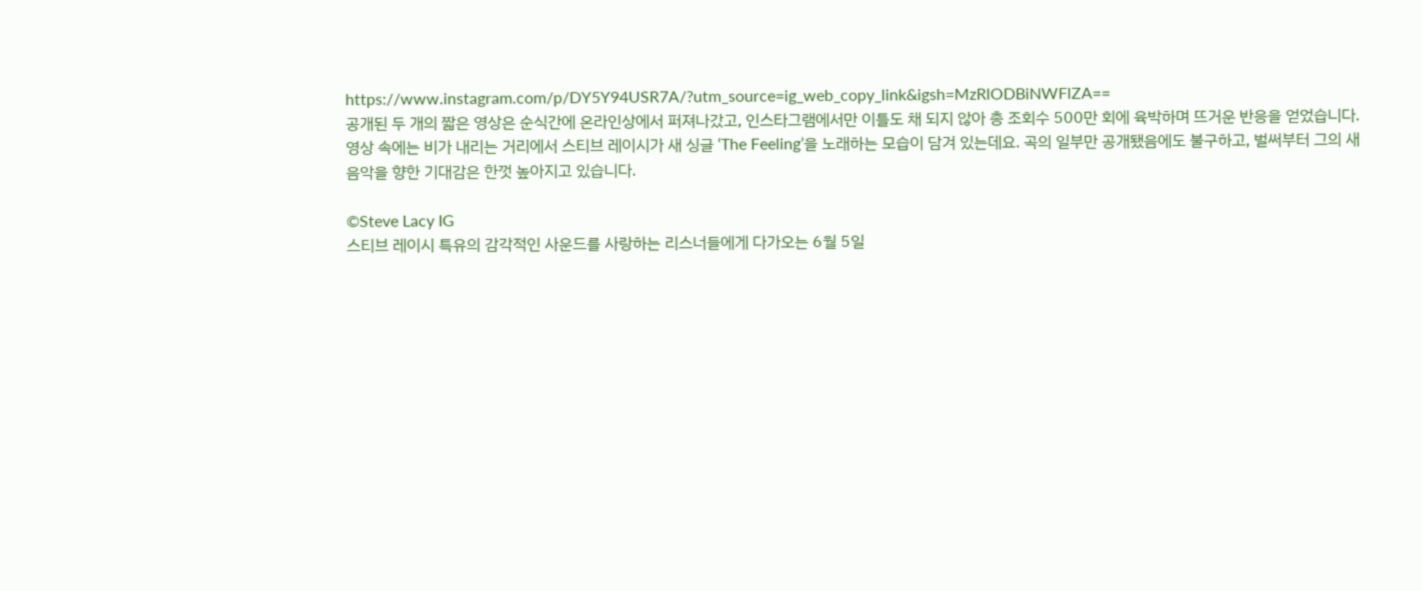https://www.instagram.com/p/DY5Y94USR7A/?utm_source=ig_web_copy_link&igsh=MzRlODBiNWFlZA==
공개된 두 개의 짧은 영상은 순식간에 온라인상에서 퍼져나갔고, 인스타그램에서만 이틀도 채 되지 않아 총 조회수 500만 회에 육박하며 뜨거운 반응을 얻었습니다.
영상 속에는 비가 내리는 거리에서 스티브 레이시가 새 싱글 ‘The Feeling’을 노래하는 모습이 담겨 있는데요. 곡의 일부만 공개됐음에도 불구하고, 벌써부터 그의 새 음악을 향한 기대감은 한껏 높아지고 있습니다.

©Steve Lacy IG
스티브 레이시 특유의 감각적인 사운드를 사랑하는 리스너들에게 다가오는 6월 5일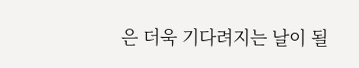은 더욱 기다려지는 날이 될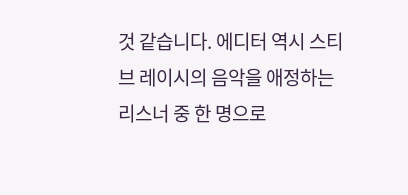것 같습니다. 에디터 역시 스티브 레이시의 음악을 애정하는 리스너 중 한 명으로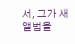서, 그가 새 앨범을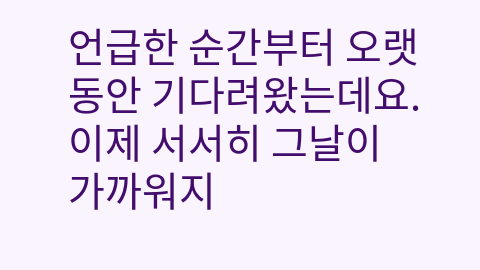언급한 순간부터 오랫동안 기다려왔는데요. 이제 서서히 그날이 가까워지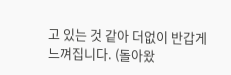고 있는 것 같아 더없이 반갑게 느껴집니다. (돌아왔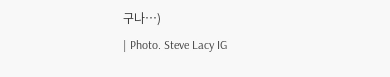구나…)
| Photo. Steve Lacy IG